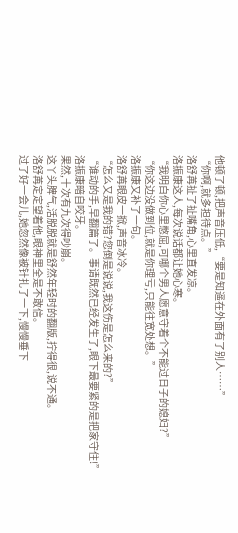他顿了顿,把声音压低,“要是知遥在外面有了别人……”
“你啊,就多担待点。”
洛舒苒扯了扯嘴角,心里直发凉。
洛振康这人,每次说话都让她心寒。
“我明白你心里憋屈,可哪个男人愿意守着个不能过日子的媳妇?”
“你这边没做到位,就是你理亏,只能往宽处想。”
洛振康又补了一句。
洛舒苒眼皮一掀,声音冰冷。
“怎么又是我的错?您倒是说说,我这伤是怎么来的?”
“谁动的手,早翻篇了。事请既然已经发生了,眼下最要紧的是把家守住!”
洛振康暗自咬牙。
果然,十次有九次得吵崩。
这丫头脾气,活脱脱就是舒然年轻时的翻版,拧得很,说不通。
洛舒苒定定望着他,眼神里全是不敢信。
过了好一会儿,她忽然像被针扎了一下,慢慢垂下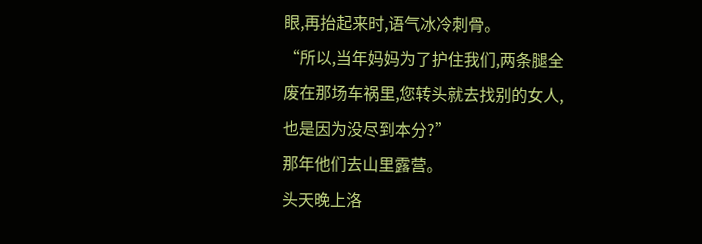眼,再抬起来时,语气冰冷刺骨。
“所以,当年妈妈为了护住我们,两条腿全废在那场车祸里,您转头就去找别的女人,也是因为没尽到本分?”
那年他们去山里露营。
头天晚上洛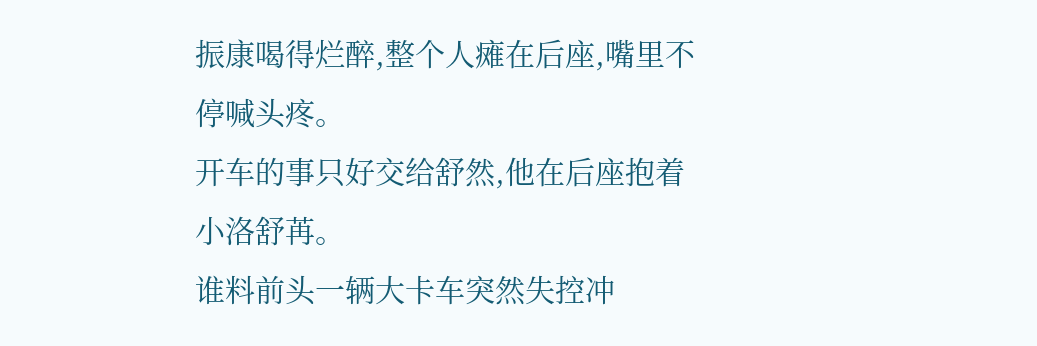振康喝得烂醉,整个人瘫在后座,嘴里不停喊头疼。
开车的事只好交给舒然,他在后座抱着小洛舒苒。
谁料前头一辆大卡车突然失控冲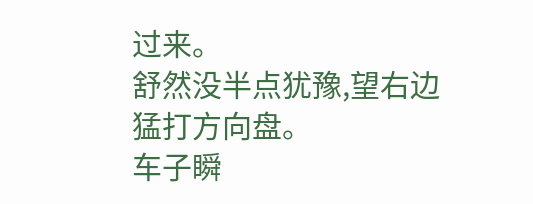过来。
舒然没半点犹豫,望右边猛打方向盘。
车子瞬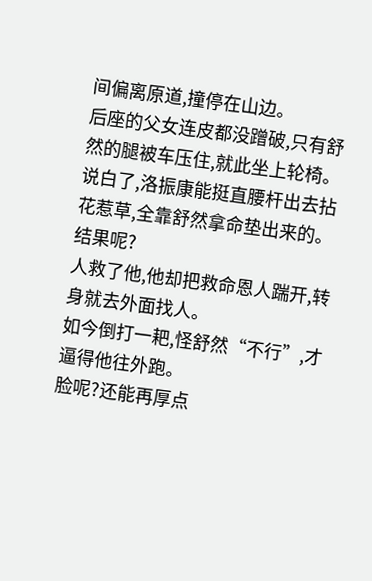间偏离原道,撞停在山边。
后座的父女连皮都没蹭破,只有舒然的腿被车压住,就此坐上轮椅。
说白了,洛振康能挺直腰杆出去拈花惹草,全靠舒然拿命垫出来的。
结果呢?
人救了他,他却把救命恩人踹开,转身就去外面找人。
如今倒打一耙,怪舒然“不行”,才逼得他往外跑。
脸呢?还能再厚点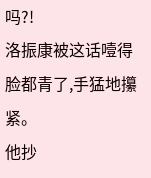吗?!
洛振康被这话噎得脸都青了,手猛地攥紧。
他抄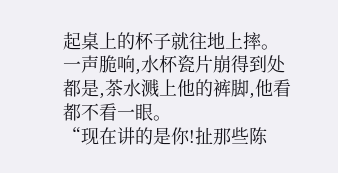起桌上的杯子就往地上摔。
一声脆响,水杯瓷片崩得到处都是,茶水溅上他的裤脚,他看都不看一眼。
“现在讲的是你!扯那些陈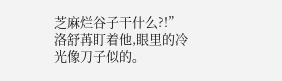芝麻烂谷子干什么?!”
洛舒苒盯着他,眼里的冷光像刀子似的。